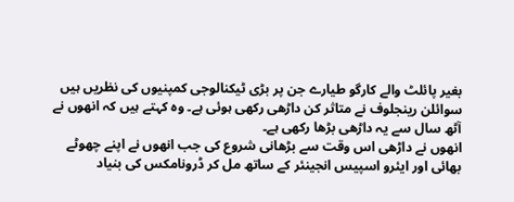بغیر پائلٹ والے کارگو طیارے جن پر بڑی ٹیکنالوجی کمپنیوں کی نظریں ہیں
سوائلن رینجلوف نے متاثر کن داڑھی رکھی ہوئی ہے۔ وہ کہتے ہیں کہ انھوں نے آٹھ سال سے یہ داڑھی بڑھا رکھی ہے۔
انھوں نے داڑھی اس وقت سے بڑھانی شروع کی جب انھوں نے اپنے چھوٹے بھائی اور ایئرو اسپیس انجینئر کے ساتھ مل کر ڈرونامکس کی بنیاد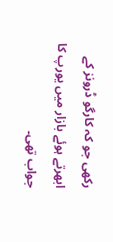رکھی جو کہ کارگو ڈرونز کے ابھرتے ہوئے بازار میں یورپ کا جواب تھی۔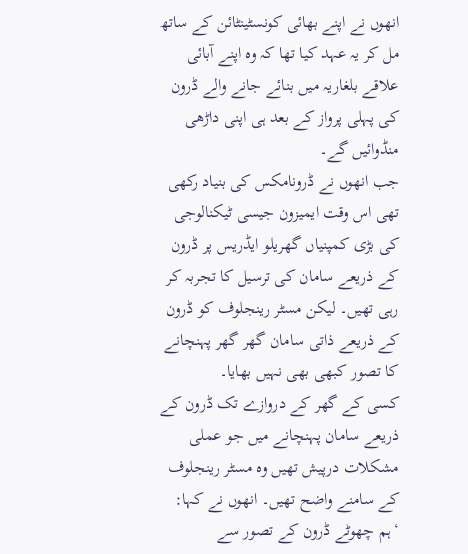انھوں نے اپنے بھائی کونسٹینٹائن کے ساتھ مل کر یہ عہد کیا تھا کہ وہ اپنے آبائی علاقے بلغاریہ میں بنائے جانے والے ڈرون کی پہلی پرواز کے بعد ہی اپنی داڑھی منڈوائیں گے۔
جب انھوں نے ڈرونامکس کی بنیاد رکھی تھی اس وقت ایمیزون جیسی ٹیکنالوجی کی بڑی کمپنیاں گھریلو ایڈریس پر ڈرون کے ذریعے سامان کی ترسیل کا تجربہ کر رہی تھیں۔ لیکن مسٹر رینجلوف کو ڈرون کے ذریعے ذاتی سامان گھر گھر پہنچانے کا تصور کبھی بھی نہیں بھایا۔
کسی کے گھر کے دروازے تک ڈرون کے ذریعے سامان پہنچانے میں جو عملی مشکلات درپیش تھیں وہ مسٹر رینجلوف کے سامنے واضح تھیں۔ انھوں نے کہا: ‘ہم چھوٹے ڈرون کے تصور سے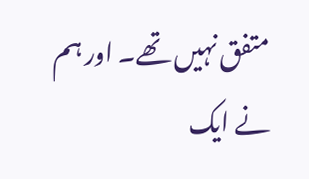متفق نہیں تھے۔ اور ہم نے ایک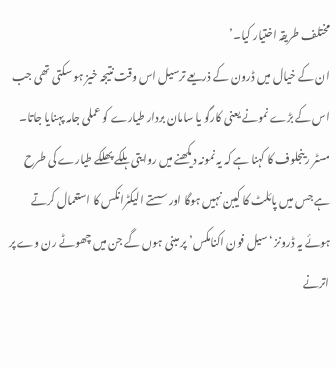مختلف طریقہ اختیار کیا۔’
ان کے خیال میں ڈرون کے ذریعے ترسیل اس وقت نتیجہ خیز ہو سکتی تھی جب اس کے بڑے نمونے یعنی کارگو یا سامان بردار طیارے کو عملی جامہ پہنایا جاتا۔
مسٹر رینجلوف کا کہنا ہے کہ یہ نمونہ دیکھنے میں روایتی ہلکے پھلکے طیارے کی طرح ہے جس میں پائلٹ کا کیبن نہیں ہوگا اور سستے الیکٹرانکس کا استعمال کرتے ہوئے یہ ڈرونز ‘سیل فون اکنامکس’ پر مبنی ہوں گے جن میں چھوٹے رن وے پر اترنے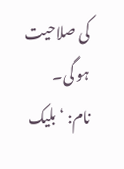کی صلاحیت ہو گی۔
نام: ‘بلیک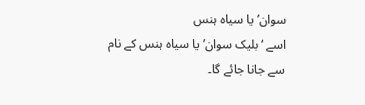سوان’ یا سیاہ ہنس
اسے ‘بلیک سوان’ یا سیاہ ہنس کے نام سے جانا جائے گا۔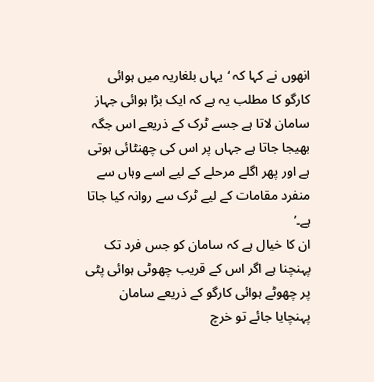انھوں نے کہا کہ ‘یہاں بلغاریہ میں ہوائی کارگو کا مطلب یہ ہے کہ ایک بڑا ہوائی جہاز سامان لاتا ہے جسے ٹرک کے ذریعے اس جگہ بھیجا جاتا ہے جہاں پر اس کی چھنٹائی ہوتی ہے اور پھر اگلے مرحلے کے لیے اسے وہاں سے منفرد مقامات کے لیے ٹرک سے روانہ کیا جاتا ہے۔’
ان کا خیال ہے کہ سامان کو جس فرد تک پہنچنا ہے اگر اس کے قریب چھوٹی ہوائی پٹی پر چھوٹے ہوائی کارگو کے ذریعے سامان پہنچایا جائے تو خرچ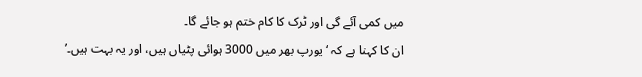میں کمی آئے گی اور ٹرک کا کام ختم ہو جائے گا۔
ان کا کہنا ہے کہ ‘یورپ بھر میں 3000 ہوائی پٹیاں ہیں، اور یہ بہت ہیں۔’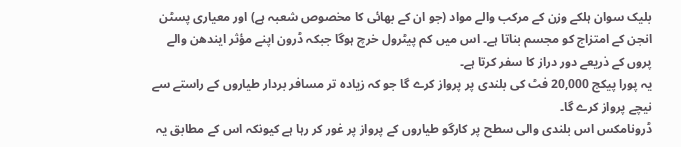بلیک سوان ہلکے وزن کے مرکب والے مواد (جو ان کے بھائی کا مخصوص شعبہ ہے) اور معیاری پسٹن انجن کے امتزاج کو مجسم بناتا ہے۔ اس میں کم پیٹرول خرچ ہوگا جبکہ ڈرون اپنے مؤثر ایندھن والے پروں کے ذریعے دور دراز کا سفر کرتا ہے۔
یہ پورا پیکج 20,000 فٹ کی بلندی پر پرواز کرے گا جو کہ زیادہ تر مسافر بردار طیاروں کے راستے سے نیچے پرواز کرے گا۔
ڈرونامکس اس بلندی والی سطح پر کارگو طیاروں کے پرواز پر غور کر رہا ہے کیونکہ اس کے مطابق یہ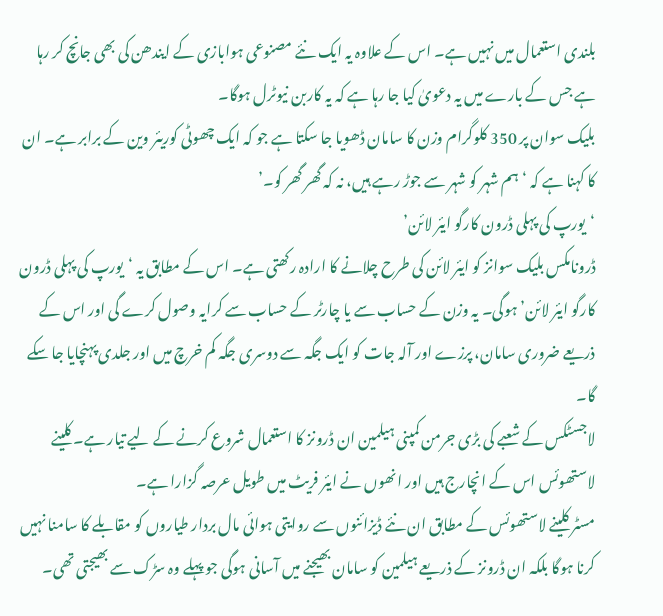بلندی استعمال میں نہیں ہے۔ اس کے علاوہ یہ ایک نئے مصنوعی ہوابازی کے ایندھن کی بھی جانچ کر رہا ہے جس کے بارے میں یہ دعویٰ کیا جا رہا ہے کہ یہ کاربن نیوٹرل ہوگا۔
بلیک سوان پر 350 کلوگرام وزن کا سامان ڈھویا جا سکتا ہے جو کہ ایک چھوٹی کوریئر وین کے برابر ہے۔ ان کا کہنا ہے کہ ‘ہم شہر کو شہر سے جوڑ رہے ہیں، نہ کہ گھر گھر کو۔’
‘یورپ کی پہلی ڈرون کارگو ایئر لائن’
ڈرونامکس بلیک سوانز کو ایئر لائن کی طرح چلانے کا ارادہ رکھتی ہے۔ اس کے مطابق یہ ‘یورپ کی پہلی ڈرون کارگو ایئر لائن’ ہوگی۔ یہ وزن کے حساب سے یا چارٹر کے حساب سے کرایہ وصول کرے گی اور اس کے ذریعے ضروری سامان، پرزے اور آلہ جات کو ایک جگہ سے دوسری جگہ کم خرچ میں اور جلدی پہنچایا جا سکے گا۔
لاجسٹکس کے شعبے کی بڑی جرمن کمپنی ہیلمین ان ڈرونز کا استعمال شروع کرنے کے لیے تیار ہے۔ کلینے لاستھوئس اس کے انچارج ہیں اور انھوں نے ایئر فریٹ میں طویل عرصہ گزارا ہے۔
مسٹر کلینے لاستھوئس کے مطابق ان نئے ڈیزائنوں سے روایتی ہوائی مال بردار طیاروں کو مقابلے کا سامنا نہیں کرنا ہوگا بلکہ ان ڈرونز کے ذریعے ہیلمین کو سامان بھیجنے میں آسانی ہوگی جو پہلے وہ سڑک سے بھیجتی تھی۔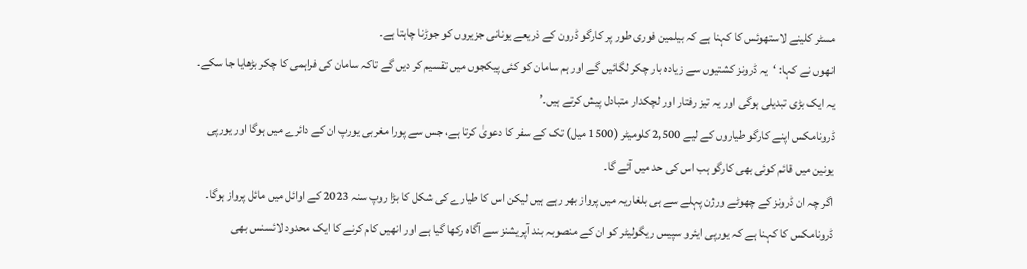مسٹر کلینے لاستھوئس کا کہنا ہے کہ بیلمین فوری طور پر کارگو ڈرون کے ذریعے یونانی جزیروں کو جوڑنا چاہتا ہے۔
انھوں نے کہا: ‘یہ ڈرونز کشتیوں سے زیادہ بار چکر لگائیں گے اور ہم سامان کو کئی پیکجوں میں تقسیم کر دیں گے تاکہ سامان کی فراہمی کا چکر بڑھایا جا سکے۔ یہ ایک بڑی تبدیلی ہوگی اور یہ تیز رفتار اور لچکدار متبادل پیش کرتے ہیں۔’
ڈرونامکس اپنے کارگو طیاروں کے لیے 2,500 کلومیٹر (1500 میل) تک کے سفر کا دعویٰ کرتا ہے، جس سے پورا مغربی یورپ ان کے دائرے میں ہوگا اور یورپی یونین میں قائم کوئی بھی کارگو ہب اس کی حد میں آئے گا۔
اگر چہ ان ڈرونز کے چھوٹے ورژن پہلے سے ہی بلغاریہ میں پرواز بھر رہے ہیں لیکن اس کا طیارے کی شکل کا بڑا روپ سنہ 2023 کے اوائل میں مائل پرواز ہوگا۔
ڈرونامکس کا کہنا ہے کہ یورپی ایئرو سپیس ریگولیٹر کو ان کے منصوبہ بند آپریشنز سے آگاہ رکھا گیا ہے اور انھیں کام کرنے کا ایک محدود لائسنس بھی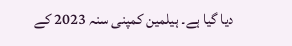دیا گیا ہے۔ ہیلمین کمپنی سنہ 2023 کے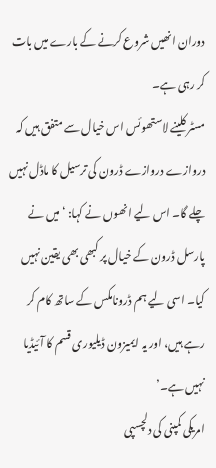دوران انھیں شروع کرنے کے بارے میں بات کر رہی ہے۔
مسٹر کلینے لاستھوئس اس خیال سے متفق ہیں کہ دروازے دروازے ڈرون کی ترسیل کا ماڈل نہیں چلے گا۔ اس لیے انھوں نے کہا: ‘میں نے پارسل ڈرون کے خیال پر کبھی بھی یقین نہیں کیا۔ اسی لیے ہم ڈرونامکس کے ساتھ کام کر رہے ہیں، اور یہ ایمیزون ڈیلیوری قسم کا آئیڈیا نہیں ہے۔’
امریکی کمپنی کی دلچسپی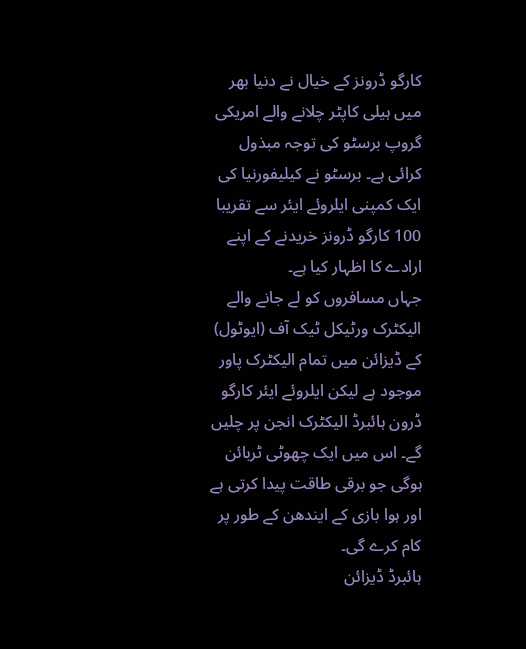کارگو ڈرونز کے خیال نے دنیا بھر میں ہیلی کاپٹر چلانے والے امریکی گروپ برسٹو کی توجہ مبذول کرائی ہے۔ برسٹو نے کیلیفورنیا کی ایک کمپنی ایلروئے ایئر سے تقریبا 100 کارگو ڈرونز خریدنے کے اپنے ارادے کا اظہار کیا ہے۔
جہاں مسافروں کو لے جانے والے الیکٹرک ورٹیکل ٹیک آف (ایوٹول) کے ڈیزائن میں تمام الیکٹرک پاور موجود ہے لیکن ایلروئے ایئر کارگو ڈرون ہائبرڈ الیکٹرک انجن پر چلیں گے۔ اس میں ایک چھوٹی ٹربائن ہوگی جو برقی طاقت پیدا کرتی ہے اور ہوا بازی کے ایندھن کے طور پر کام کرے گی۔
ہائبرڈ ڈیزائن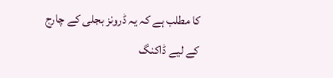کا مطلب ہے کہ یہ ڈرونز بجلی کے چارج کے لیے ڈاکنگ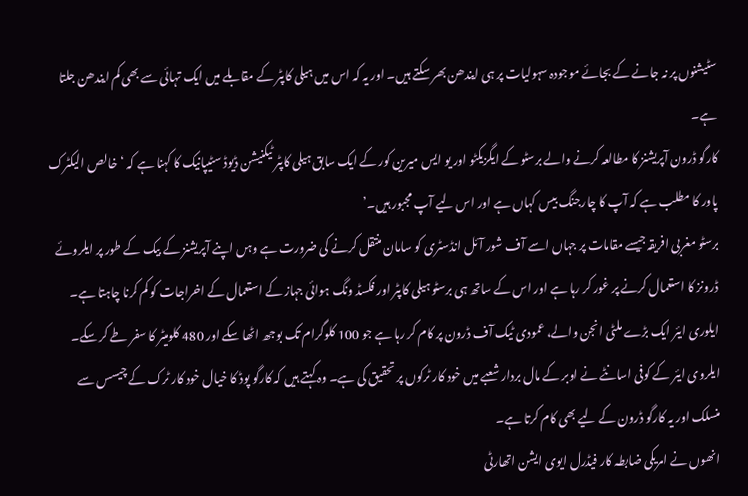سٹیشنوں پر نہ جانے کے بجائے موجودہ سہولیات پر ہی ایندھن بھر سکتے ہیں۔ اور یہ کہ اس میں ہیلی کاپٹر کے مقابلے میں ایک تہائی سے بھی کم ایندھن جلتا ہے۔
کارگو ڈرون آپریشنز کا مطالعہ کرنے والے برسٹو کے ایگزیکٹو اور یو ایس میرین کور کے ایک سابق ہیلی کاپٹر ٹیکنیشن ڈیوڈ سٹیپانیک کا کہنا ہے کہ ‘خالص الیکٹرک پاور کا مطلب ہے کہ آپ کا چارجنگ بیس کہاں ہے اور اس لیے آپ مجبور ہیں۔’
برسٹو مغربی افریقہ جیسے مقامات پر جہاں اسے آف شور آئل انڈسٹری کو سامان منتقل کرنے کی ضرورت ہے وہں اپنے آپریشنز کے بیک کے طور پر ایلروئے ڈرونز کا استعمال کرنے پر غور کر رہا ہے اور اس کے ساتھ ہی برسٹو ہیلی کاپٹر اور فکسڈ ونگ ہوائی جہاز کے استعمال کے اخراجات کو کم کرنا چاہتا ہے۔
ایلوری ايئر ایک بڑے ملٹی انجن والے، عمودی ٹیک آف ڈرون پر کام کر رہا ہے جو 100 کلوگرام تک بوجھ اٹھا سکے اور 480 کلومیٹر کا سفر طے کر سکے۔
ایلروی ایئر کے کوفی اسانٹے نے اوبر کے مال بردار شعبے میں خود کار ٹرکوں پر تحقیق کی ہے۔ وہ کہتے ہیں کہ کارگو پوڈ کا خیال خود کار ٹرک کے چیسس سے منسلک اور یہ کارگو ڈرون کے لیے بھی کام کرتا ہے۔
انھوں نے امریکی ضابطہ کار فیڈرل ایوی ایشن اتھارٹی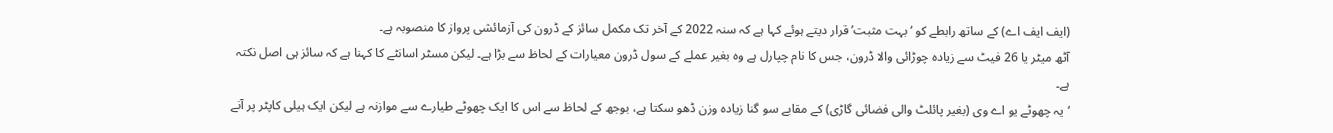(ایف ایف اے) کے ساتھ رابطے کو ‘بہت مثبت’ قرار دیتے ہوئے کہا ہے کہ سنہ 2022 کے آخر تک مکمل سائز کے ڈرون کی آزمائشی پرواز کا منصوبہ ہے۔
آٹھ میٹر یا 26 فیٹ سے زیادہ چوڑائی والا ڈرون، جس کا نام چپارل ہے وہ بغیر عملے کے سول ڈرون معیارات کے لحاظ سے بڑا ہے۔ لیکن مسٹر اسانٹے کا کہنا ہے کہ سائز ہی اصل نکتہ ہے۔
‘یہ چھوٹے یو اے وی (بغیر پائلٹ والی فضائی گاڑی) کے مقابے سو گنا زیادہ وزن ڈھو سکتا ہے، بوجھ کے لحاظ سے اس کا ایک چھوٹے طیارے سے موازنہ ہے لیکن ایک ہیلی کاپٹر پر آنے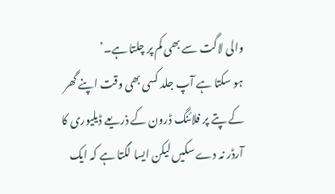والی لاگت سے بھی کم پر چلتا ہے۔’
ہو سکتا ہے آپ جلد کسی بھی وقت اپنے گھر کے پتے پر فلائنگ ڈرون کے ذریعے ڈیلیوری کا آرڈر نہ دے سکیں لیکن ایسا لگتا ہے کہ ایک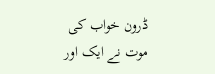ڈرون خواب کی موت نے ایک اور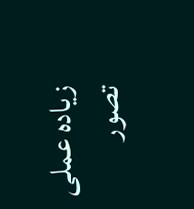زیادہ عملی تصور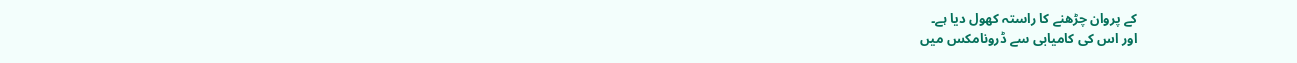کے پروان چڑھنے کا راستہ کھول دیا ہے۔
اور اس کی کامیابی سے ڈرونامکس میں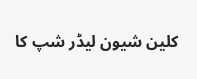کلین شیون لیڈر شپ کا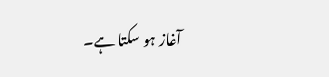آغاز ہو سکتا ہے۔